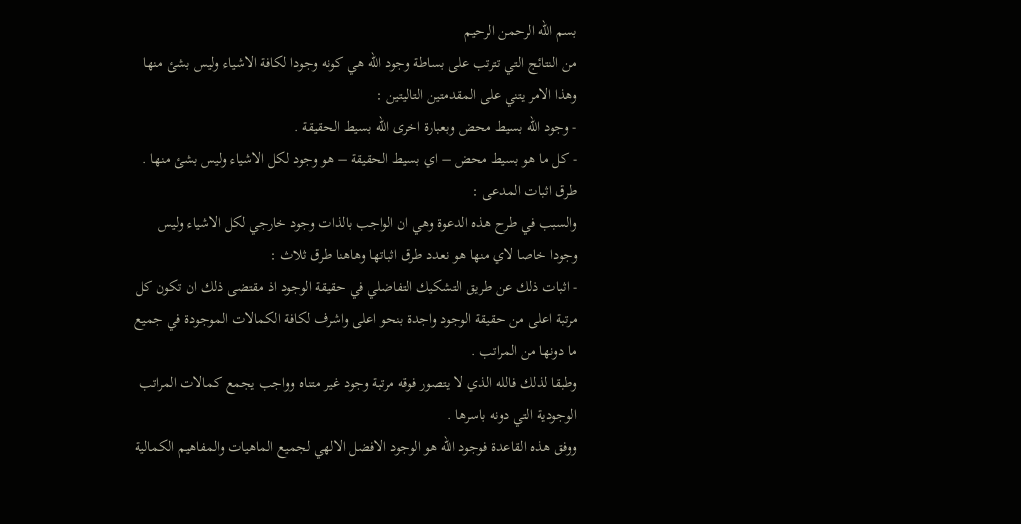بسم الله الرحمن الرحيم
من النتائج التي تترتب على بساطة وجود الله هي كونه وجودا لكافة الاشياء وليس بشئ منها وهذا الامر يتني على المقدمتين التاليتين :
- وجود الله بسيط محض وبعبارة اخرى الله بسيط الحقيقة .
- كل ما هو بسيط محض – اي بسيط الحقيقة – هو وجود لكل الاشياء وليس بشئ منها .
طرق اثبات المدعى :
والسبب في طرح هذه الدعوة وهي ان الواجب بالذات وجود خارجي لكل الاشياء وليس وجودا خاصا لاي منها هو نعدد طرق اثباتها وهاهنا طرق ثلاث :
- اثبات ذلك عن طريق التشكيك التفاضلي في حقيقة الوجود اذ مقتضى ذلك ان تكون كل مرتبة اعلى من حقيقة الوجود واجدة بنحو اعلى واشرف لكافة الكمالات الموجودة في جميع ما دونها من المراتب .
وطبقا لذلك فالله الذي لا يتصور فوقه مرتبة وجود غير متناه وواجب يجمع كمالات المراتب الوجودية التي دونه باسرها .
ووفق هذه القاعدة فوجود الله هو الوجود الافضل الالهي لجميع الماهيات والمفاهيم الكمالية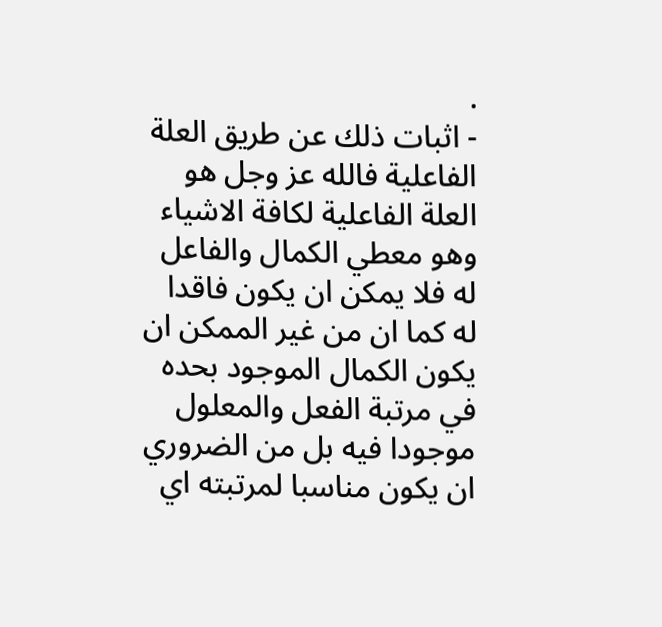.
- اثبات ذلك عن طريق العلة الفاعلية فالله عز وجل هو العلة الفاعلية لكافة الاشياء وهو معطي الكمال والفاعل له فلا يمكن ان يكون فاقدا له كما ان من غير الممكن ان يكون الكمال الموجود بحده في مرتبة الفعل والمعلول موجودا فيه بل من الضروري ان يكون مناسبا لمرتبته اي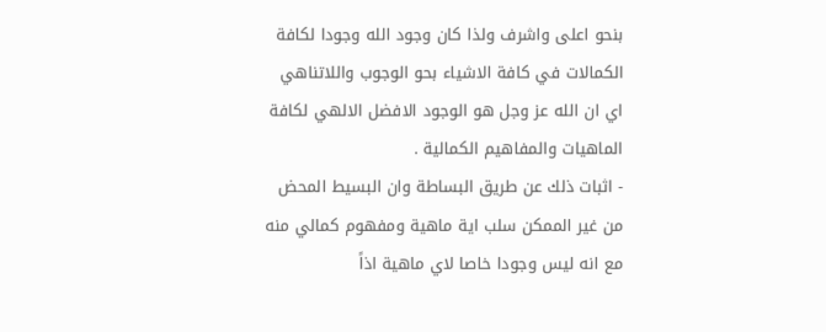بنحو اعلى واشرف ولذا كان وجود الله وجودا لكافة الكمالات في كافة الاشياء بحو الوجوب واللاتناهي اي ان الله عز وجل هو الوجود الافضل الالهي لكافة الماهيات والمفاهيم الكمالية .
- اثبات ذلك عن طريق البساطة وان البسيط المحض من غير الممكن سلب اية ماهية ومفهوم كمالي منه مع انه ليس وجودا خاصا لاي ماهية اذاً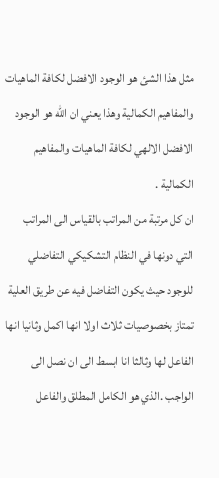مثل هذا الشئ هو الوجود الافضل لكافة الماهيات والمفاهيم الكمالية وهذا يعني ان الله هو الوجود الافضل الالهي لكافة الماهيات والمفاهيم الكمالية .
ان كل مرتبة من المراتب بالقياس الى المراتب التي دونها في النظام التشكيكي التفاضلي للوجود حيث يكون التفاضل فيه عن طريق العلية تمتاز بخصوصيات ثلاث اولا انها اكمل وثانيا انها الفاعل لها وثالثا انا ابسط الى ان نصل الى الواجب .الذي هو الكامل المطلق والفاعل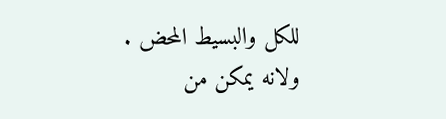للكل والبسيط المحض .
ولانه يمكن من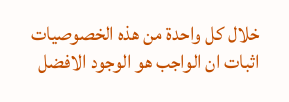خلال كل واحدة من هذه الخصوصيات اثبات ان الواجب هو الوجود الافضل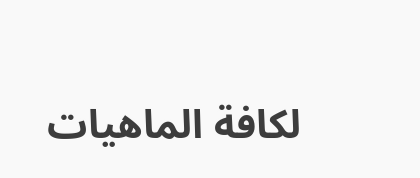لكافة الماهيات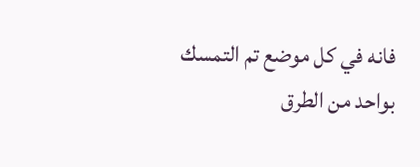فانه في كل موضع تم التمسك بواحد من الطرق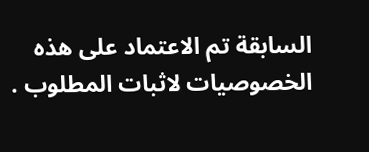السابقة تم الاعتماد على هذه الخصوصيات لاثبات المطلوب .